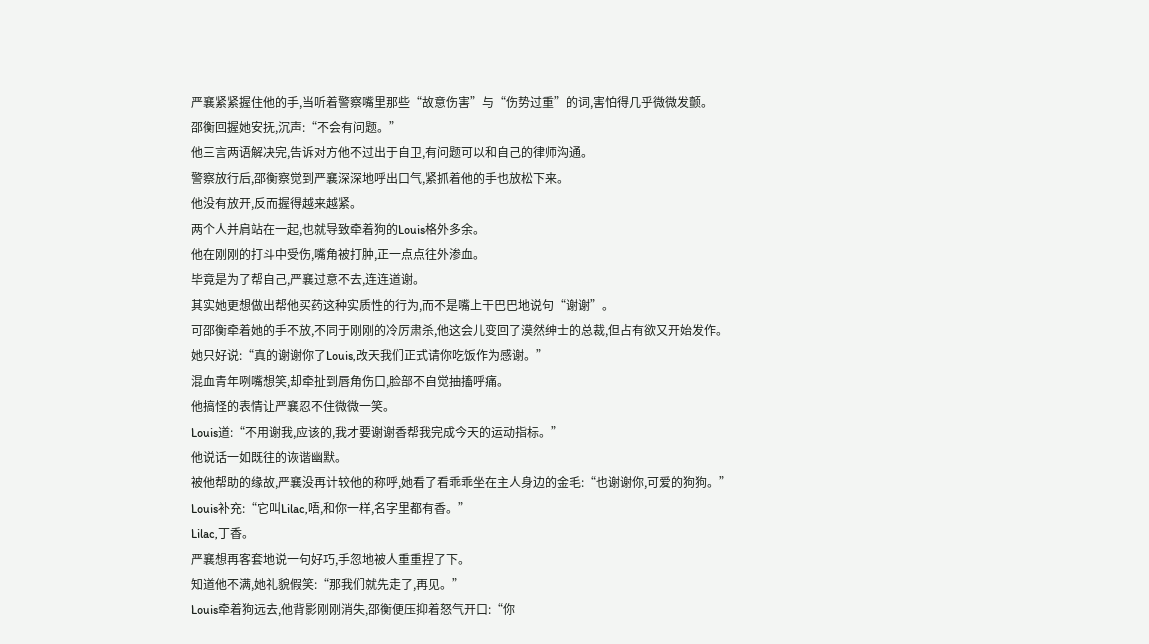严襄紧紧握住他的手,当听着警察嘴里那些“故意伤害”与“伤势过重”的词,害怕得几乎微微发颤。
邵衡回握她安抚,沉声:“不会有问题。”
他三言两语解决完,告诉对方他不过出于自卫,有问题可以和自己的律师沟通。
警察放行后,邵衡察觉到严襄深深地呼出口气,紧抓着他的手也放松下来。
他没有放开,反而握得越来越紧。
两个人并肩站在一起,也就导致牵着狗的Louis格外多余。
他在刚刚的打斗中受伤,嘴角被打肿,正一点点往外渗血。
毕竟是为了帮自己,严襄过意不去,连连道谢。
其实她更想做出帮他买药这种实质性的行为,而不是嘴上干巴巴地说句“谢谢”。
可邵衡牵着她的手不放,不同于刚刚的冷厉肃杀,他这会儿变回了漠然绅士的总裁,但占有欲又开始发作。
她只好说:“真的谢谢你了Louis,改天我们正式请你吃饭作为感谢。”
混血青年咧嘴想笑,却牵扯到唇角伤口,脸部不自觉抽搐呼痛。
他搞怪的表情让严襄忍不住微微一笑。
Louis道:“不用谢我,应该的,我才要谢谢香帮我完成今天的运动指标。”
他说话一如既往的诙谐幽默。
被他帮助的缘故,严襄没再计较他的称呼,她看了看乖乖坐在主人身边的金毛:“也谢谢你,可爱的狗狗。”
Louis补充:“它叫Lilac,唔,和你一样,名字里都有香。”
Lilac,丁香。
严襄想再客套地说一句好巧,手忽地被人重重捏了下。
知道他不满,她礼貌假笑:“那我们就先走了,再见。”
Louis牵着狗远去,他背影刚刚消失,邵衡便压抑着怒气开口:“你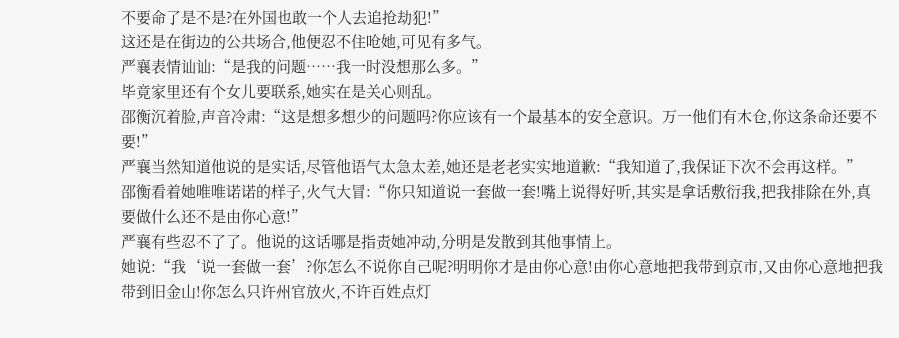不要命了是不是?在外国也敢一个人去追抢劫犯!”
这还是在街边的公共场合,他便忍不住呛她,可见有多气。
严襄表情讪讪:“是我的问题……我一时没想那么多。”
毕竟家里还有个女儿要联系,她实在是关心则乱。
邵衡沉着脸,声音冷肃:“这是想多想少的问题吗?你应该有一个最基本的安全意识。万一他们有木仓,你这条命还要不要!”
严襄当然知道他说的是实话,尽管他语气太急太差,她还是老老实实地道歉:“我知道了,我保证下次不会再这样。”
邵衡看着她唯唯诺诺的样子,火气大冒:“你只知道说一套做一套!嘴上说得好听,其实是拿话敷衍我,把我排除在外,真要做什么还不是由你心意!”
严襄有些忍不了了。他说的这话哪是指责她冲动,分明是发散到其他事情上。
她说:“我‘说一套做一套’?你怎么不说你自己呢?明明你才是由你心意!由你心意地把我带到京市,又由你心意地把我带到旧金山!你怎么只许州官放火,不许百姓点灯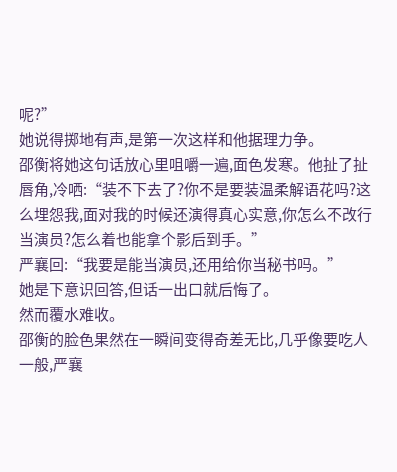呢?”
她说得掷地有声,是第一次这样和他据理力争。
邵衡将她这句话放心里咀嚼一遍,面色发寒。他扯了扯唇角,冷哂:“装不下去了?你不是要装温柔解语花吗?这么埋怨我,面对我的时候还演得真心实意,你怎么不改行当演员?怎么着也能拿个影后到手。”
严襄回:“我要是能当演员,还用给你当秘书吗。”
她是下意识回答,但话一出口就后悔了。
然而覆水难收。
邵衡的脸色果然在一瞬间变得奇差无比,几乎像要吃人一般,严襄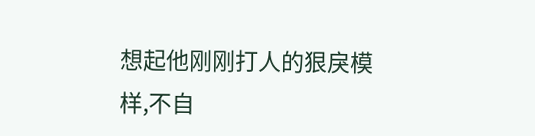想起他刚刚打人的狠戾模样,不自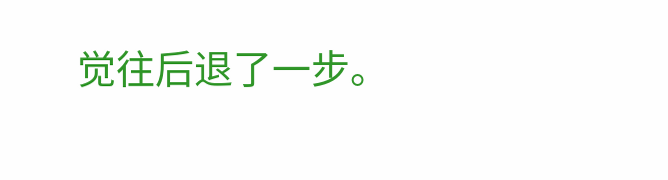觉往后退了一步。